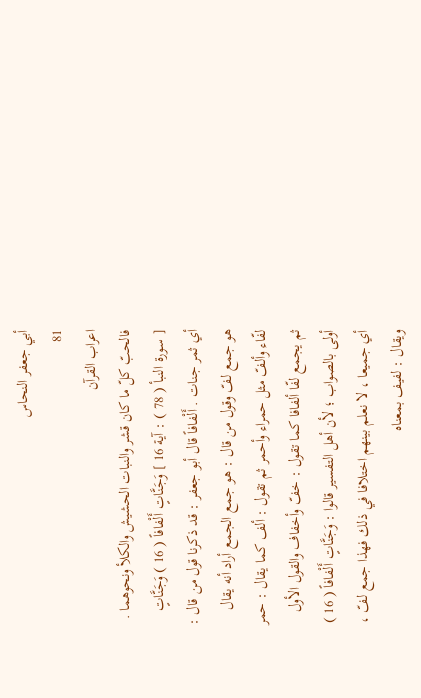أبي جعفر النحاس
81
اعراب القرآن
فالحبّ كلّ ما كان قشر والنبات الحشيش والكلأ ونحوهما . [ سورة النبأ ( 78 ) : آية 16 ] وَجَنَّاتٍ أَلْفافاً ( 16 ) وَجَنَّاتٍ أي ثمر جنات . أَلْفافاً قال أبو جعفر : قد ذكرنا قول من قال : هو جمع لفّ وقول من قال : هو جمع الجمع أراد أنه يقال لفّاء وألفّ مثل حمراء وأحمر ثم تقول : ألف كما يقال : حمر ثم يجمع لفّا ألفافا كما تقول : خفّ وأخفاف والقول الأول أولى بالصواب ؛ لأن أهل التفسير قالوا : وَجَنَّاتٍ أَلْفافاً ( 16 ) أي جميعا ، لا نعلم بينهم اختلافا في ذلك فهذا جمع لفّ ، ويقال : لفيف بمعناه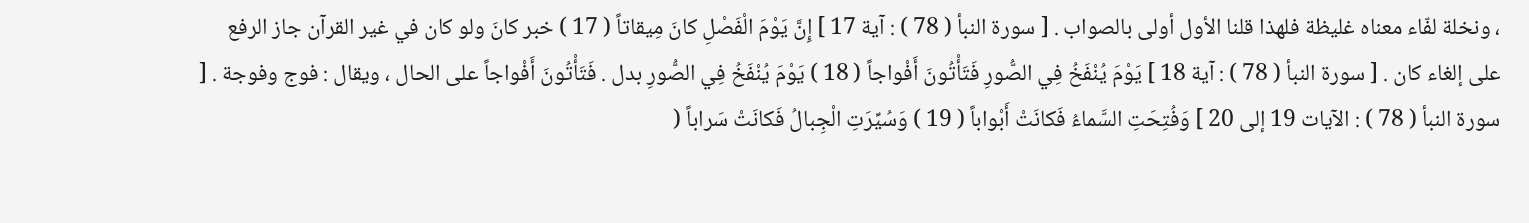، ونخلة لفّاء معناه غليظة فلهذا قلنا الأول أولى بالصواب . [ سورة النبأ ( 78 ) : آية 17 ] إِنَّ يَوْمَ الْفَصْلِ كانَ مِيقاتاً ( 17 ) خبر كانَ ولو كان في غير القرآن جاز الرفع على إلغاء كان . [ سورة النبأ ( 78 ) : آية 18 ] يَوْمَ يُنْفَخُ فِي الصُّورِ فَتَأْتُونَ أَفْواجاً ( 18 ) يَوْمَ يُنْفَخُ فِي الصُّورِ بدل . فَتَأْتُونَ أَفْواجاً على الحال ، ويقال : فوج وفوجة . [ سورة النبأ ( 78 ) : الآيات 19 إلى 20 ] وَفُتِحَتِ السَّماءُ فَكانَتْ أَبْواباً ( 19 ) وَسُيِّرَتِ الْجِبالُ فَكانَتْ سَراباً (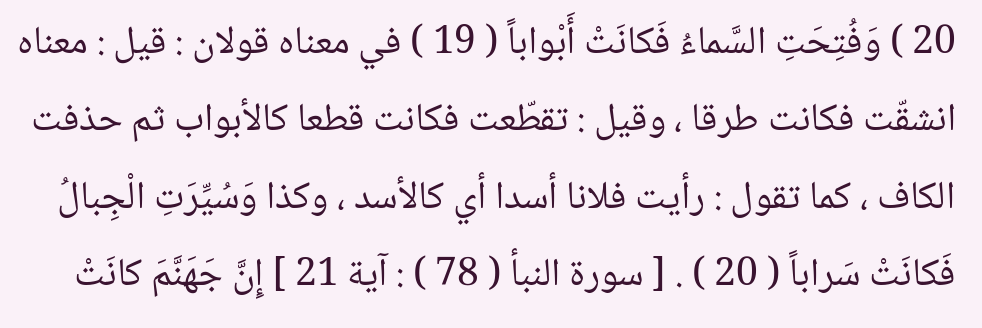20 ) وَفُتِحَتِ السَّماءُ فَكانَتْ أَبْواباً ( 19 ) في معناه قولان : قيل : معناه انشقّت فكانت طرقا ، وقيل : تقطّعت فكانت قطعا كالأبواب ثم حذفت الكاف ، كما تقول : رأيت فلانا أسدا أي كالأسد ، وكذا وَسُيِّرَتِ الْجِبالُ فَكانَتْ سَراباً ( 20 ) . [ سورة النبأ ( 78 ) : آية 21 ] إِنَّ جَهَنَّمَ كانَتْ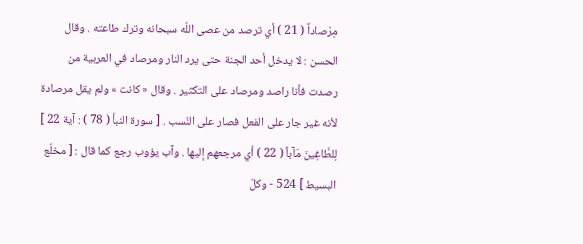مِرْصاداً ( 21 ) أي ترصد من عصى اللّه سبحانه وترك طاعته . وقال الحسن : لا يدخل أحد الجنة حتى يرد النار ومرصاد في العربية من رصدت فأنا راصد ومرصاد على التكثير . وقال « كانت » ولم يقل مرصادة لأنه غير جار على الفعل فصار على النّسب . [ سورة النبأ ( 78 ) : آية 22 ] لِلطَّاغِينَ مَآباً ( 22 ) أي مرجعهم إليها . وآب يؤوب رجع كما قال : [ مخلّع البسيط ] 524 - وكلّ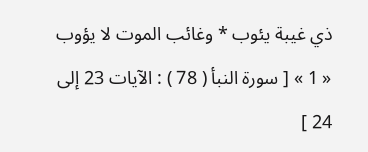ذي غيبة يئوب * وغائب الموت لا يؤوب « 1 » [ سورة النبأ ( 78 ) : الآيات 23 إلى 24 ]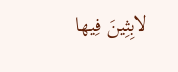لابِثِينَ فِيها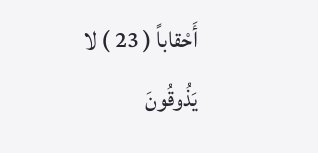أَحْقاباً ( 23 ) لا يَذُوقُونَ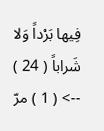فِيها بَرْداً وَلا شَراباً ( 24 )
--> ( 1 ) مرّ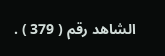الشاهد رقم ( 379 ) .